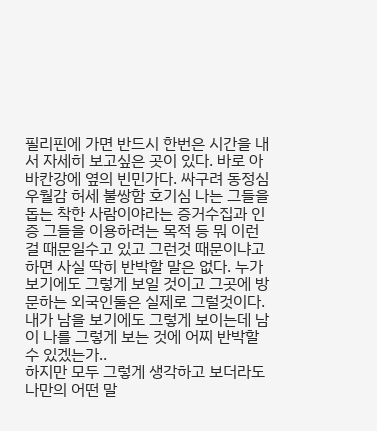필리핀에 가면 반드시 한번은 시간을 내서 자세히 보고싶은 곳이 있다. 바로 아바칸강에 옆의 빈민가다. 싸구려 동정심 우월감 허세 불쌍함 호기심 나는 그들을 돕는 착한 사람이야라는 증거수집과 인증 그들을 이용하려는 목적 등 뭐 이런걸 때문일수고 있고 그런것 때문이냐고 하면 사실 딱히 반박할 말은 없다. 누가 보기에도 그렇게 보일 것이고 그곳에 방문하는 외국인둘은 실제로 그럴것이다. 내가 남을 보기에도 그렇게 보이는데 남이 나를 그렇게 보는 것에 어찌 반박할 수 있겠는가..
하지만 모두 그렇게 생각하고 보더라도 나만의 어떤 말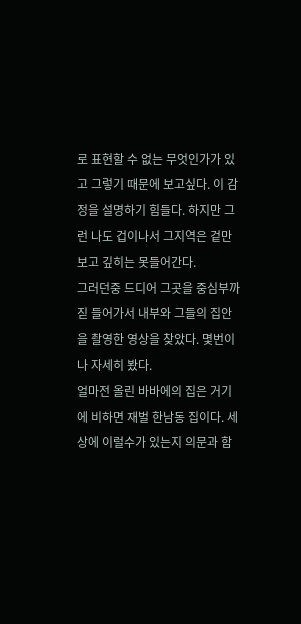로 표현할 수 없는 무엇인가가 있고 그렇기 때문에 보고싶다. 이 감정을 설명하기 힘들다. 하지만 그런 나도 겁이나서 그지역은 겉만 보고 깊히는 못들어간다.
그러던중 드디어 그곳을 중심부까짇 들어가서 내부와 그들의 집안을 촬영한 영상을 찾았다. 몇번이나 자세히 봤다.
얼마전 올린 바바에의 집은 거기에 비하면 재벌 한남동 집이다. 세상에 이럴수가 있는지 의문과 함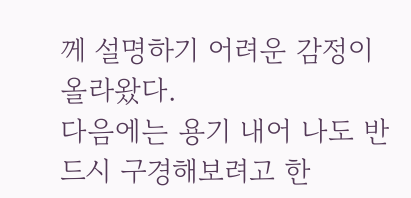께 설명하기 어려운 감정이 올라왔다.
다음에는 용기 내어 나도 반드시 구경해보려고 한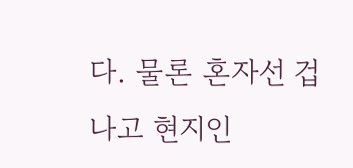다. 물론 혼자선 겁나고 현지인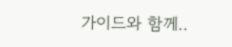가이드와 함께..